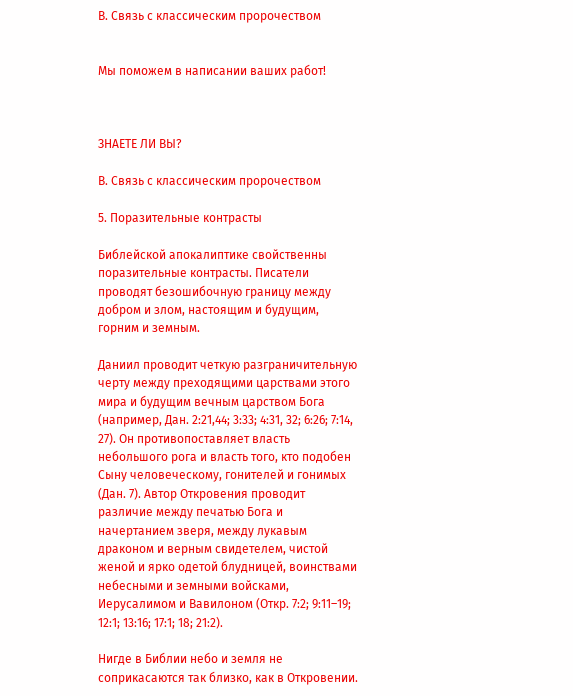В. Связь с классическим пророчеством


Мы поможем в написании ваших работ!



ЗНАЕТЕ ЛИ ВЫ?

В. Связь с классическим пророчеством

5. Поразительные контрасты

Библейской апокалиптике свойственны поразительные контрасты. Писатели проводят безошибочную границу между добром и злом, настоящим и будущим, горним и земным.

Даниил проводит четкую разграничительную черту между преходящими царствами этого мира и будущим вечным царством Бога (например, Дан. 2:21,44; 3:33; 4:31, 32; 6:26; 7:14, 27). Он противопоставляет власть небольшого рога и власть того, кто подобен Сыну человеческому, гонителей и гонимых (Дан. 7). Автор Откровения проводит различие между печатью Бога и начертанием зверя, между лукавым драконом и верным свидетелем, чистой женой и ярко одетой блудницей, воинствами небесными и земными войсками, Иерусалимом и Вавилоном (Откр. 7:2; 9:11–19; 12:1; 13:16; 17:1; 18; 21:2).

Нигде в Библии небо и земля не соприкасаются так близко, как в Откровении.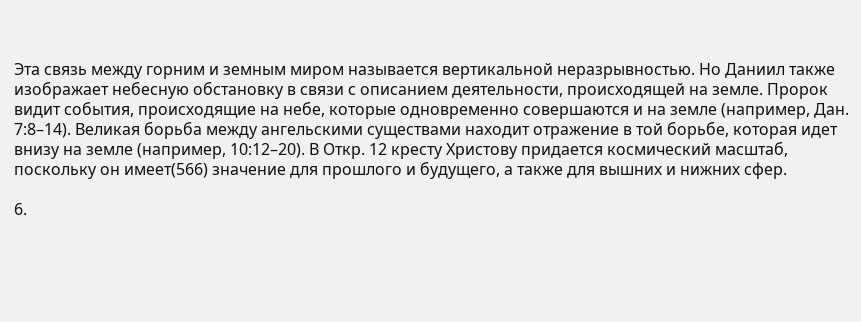Эта связь между горним и земным миром называется вертикальной неразрывностью. Но Даниил также изображает небесную обстановку в связи с описанием деятельности, происходящей на земле. Пророк видит события, происходящие на небе, которые одновременно совершаются и на земле (например, Дан. 7:8–14). Великая борьба между ангельскими существами находит отражение в той борьбе, которая идет внизу на земле (например, 10:12–20). В Откр. 12 кресту Христову придается космический масштаб, поскольку он имеет(566) значение для прошлого и будущего, а также для вышних и нижних сфер.

6.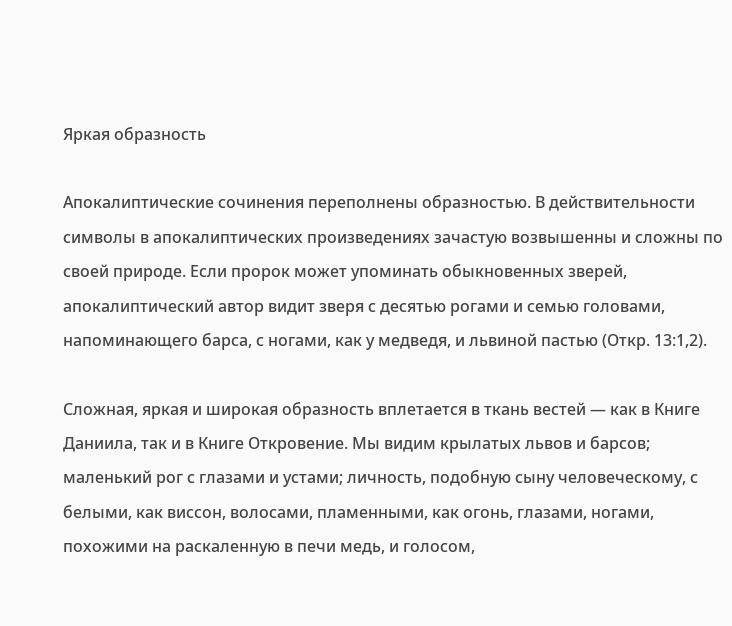Яркая образность

Апокалиптические сочинения переполнены образностью. В действительности символы в апокалиптических произведениях зачастую возвышенны и сложны по своей природе. Если пророк может упоминать обыкновенных зверей, апокалиптический автор видит зверя с десятью рогами и семью головами, напоминающего барса, с ногами, как у медведя, и львиной пастью (Откр. 13:1,2).

Сложная, яркая и широкая образность вплетается в ткань вестей — как в Книге Даниила, так и в Книге Откровение. Мы видим крылатых львов и барсов; маленький рог с глазами и устами; личность, подобную сыну человеческому, с белыми, как виссон, волосами, пламенными, как огонь, глазами, ногами, похожими на раскаленную в печи медь, и голосом,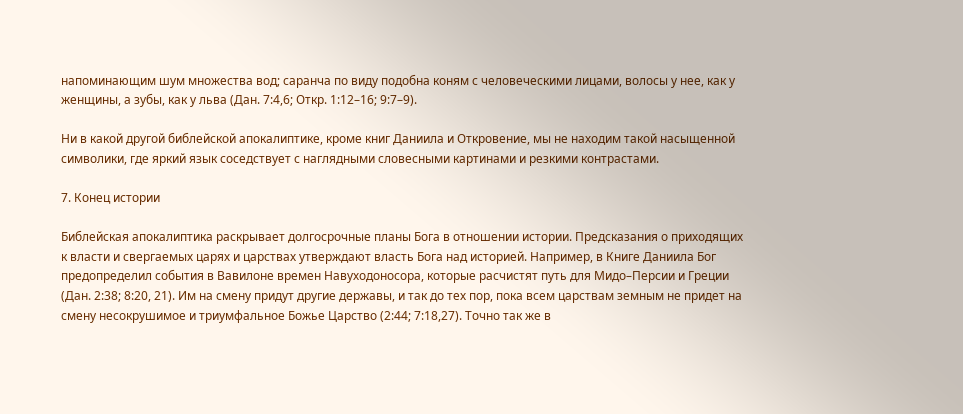напоминающим шум множества вод; саранча по виду подобна коням с человеческими лицами, волосы у нее, как у женщины, а зубы, как у льва (Дан. 7:4,6; Откр. 1:12–16; 9:7–9).

Ни в какой другой библейской апокалиптике, кроме книг Даниила и Откровение, мы не находим такой насыщенной символики, где яркий язык соседствует с наглядными словесными картинами и резкими контрастами.

7. Конец истории

Библейская апокалиптика раскрывает долгосрочные планы Бога в отношении истории. Предсказания о приходящих к власти и свергаемых царях и царствах утверждают власть Бога над историей. Например, в Книге Даниила Бог предопределил события в Вавилоне времен Навуходоносора, которые расчистят путь для Мидо–Персии и Греции (Дан. 2:38; 8:20, 21). Им на смену придут другие державы, и так до тех пор, пока всем царствам земным не придет на смену несокрушимое и триумфальное Божье Царство (2:44; 7:18,27). Точно так же в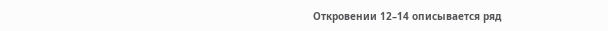Откровении 12–14 описывается ряд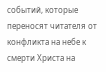событий, которые переносят читателя от конфликта на небе к смерти Христа на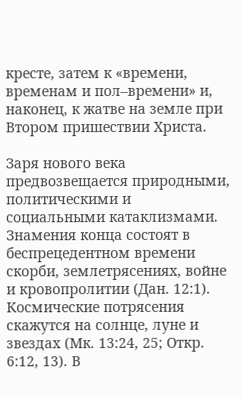кресте, затем к «времени, временам и пол–времени» и, наконец, к жатве на земле при Втором пришествии Христа.

Заря нового века предвозвещается природными, политическими и социальными катаклизмами. Знамения конца состоят в беспрецедентном времени скорби, землетрясениях, войне и кровопролитии (Дан. 12:1). Космические потрясения скажутся на солнце, луне и звездах (Мк. 13:24, 25; Откр. 6:12, 13). В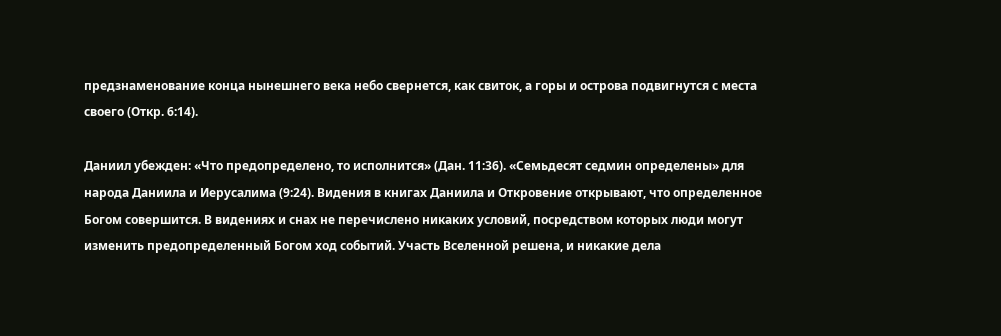предзнаменование конца нынешнего века небо свернется, как свиток, а горы и острова подвигнутся с места своего (Откр. 6:14).

Даниил убежден: «Что предопределено, то исполнится» (Дан. 11:36). «Семьдесят седмин определены» для народа Даниила и Иерусалима (9:24). Видения в книгах Даниила и Откровение открывают, что определенное Богом совершится. В видениях и снах не перечислено никаких условий, посредством которых люди могут изменить предопределенный Богом ход событий. Участь Вселенной решена, и никакие дела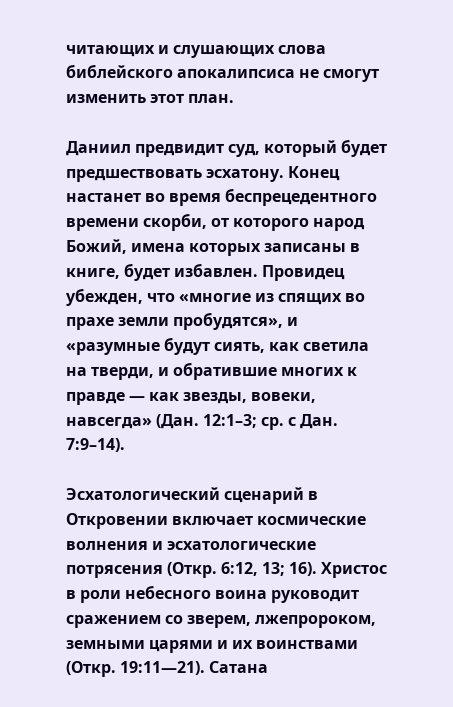читающих и слушающих слова библейского апокалипсиса не смогут изменить этот план.

Даниил предвидит суд, который будет предшествовать эсхатону. Конец настанет во время беспрецедентного времени скорби, от которого народ Божий, имена которых записаны в книге, будет избавлен. Провидец убежден, что «многие из спящих во прахе земли пробудятся», и «разумные будут сиять, как светила на тверди, и обратившие многих к правде — как звезды, вовеки, навсегда» (Дан. 12:1–3; ср. с Дан. 7:9–14).

Эсхатологический сценарий в Откровении включает космические волнения и эсхатологические потрясения (Откр. 6:12, 13; 16). Христос в роли небесного воина руководит сражением со зверем, лжепророком, земными царями и их воинствами (Откр. 19:11—21). Сатана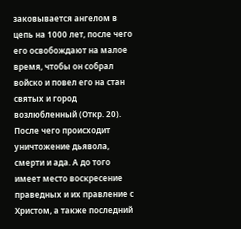заковывается ангелом в цепь на 1000 лет, после чего его освобождают на малое время, чтобы он собрал войско и повел его на стан святых и город возлюбленный (Откр. 20). После чего происходит уничтожение дьявола, смерти и ада. А до того имеет место воскресение праведных и их правление с Христом, а также последний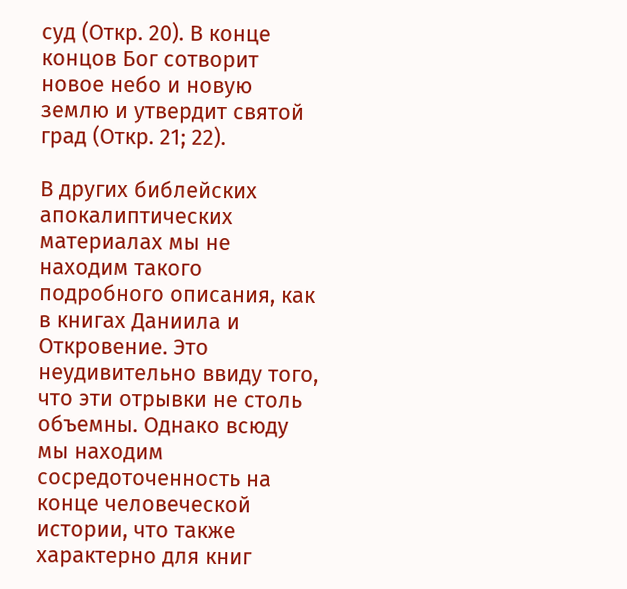суд (Откр. 20). В конце концов Бог сотворит новое небо и новую землю и утвердит святой град (Откр. 21; 22).

В других библейских апокалиптических материалах мы не находим такого подробного описания, как в книгах Даниила и Откровение. Это неудивительно ввиду того, что эти отрывки не столь объемны. Однако всюду мы находим сосредоточенность на конце человеческой истории, что также характерно для книг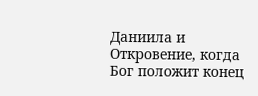Даниила и Откровение, когда Бог положит конец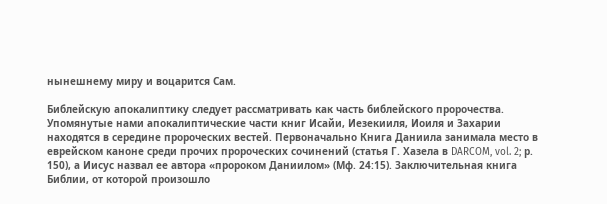нынешнему миру и воцарится Сам.

Библейскую апокалиптику следует рассматривать как часть библейского пророчества. Упомянутые нами апокалиптические части книг Исайи, Иезекииля, Иоиля и Захарии находятся в середине пророческих вестей. Первоначально Книга Даниила занимала место в еврейском каноне среди прочих пророческих сочинений (статья Г. Хазела в DARCOM, vol. 2; р. 150), а Иисус назвал ее автора «пророком Даниилом» (Мф. 24:15). Заключительная книга Библии, от которой произошло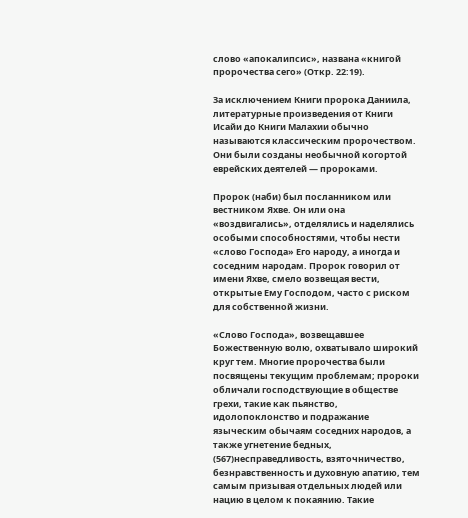слово «апокалипсис», названа «книгой пророчества сего» (Откр. 22:19).

За исключением Книги пророка Даниила, литературные произведения от Книги Исайи до Книги Малахии обычно называются классическим пророчеством. Они были созданы необычной когортой еврейских деятелей — пророками.

Пророк (наби) был посланником или вестником Яхве. Он или она «воздвигались», отделялись и наделялись особыми способностями, чтобы нести «слово Господа» Его народу, а иногда и соседним народам. Пророк говорил от имени Яхве, смело возвещая вести, открытые Ему Господом, часто с риском для собственной жизни.

«Слово Господа», возвещавшее Божественную волю, охватывало широкий круг тем. Многие пророчества были посвящены текущим проблемам; пророки обличали господствующие в обществе грехи, такие как пьянство, идолопоклонство и подражание языческим обычаям соседних народов, а также угнетение бедных, (567)несправедливость, взяточничество, безнравственность и духовную апатию, тем самым призывая отдельных людей или нацию в целом к покаянию. Такие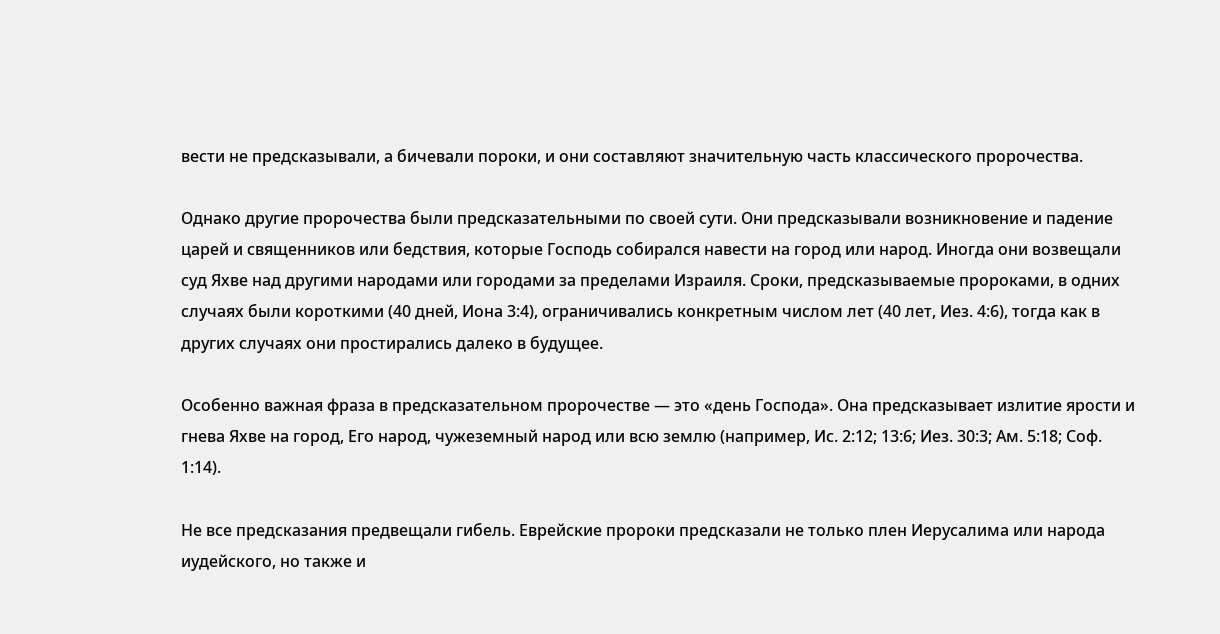вести не предсказывали, а бичевали пороки, и они составляют значительную часть классического пророчества.

Однако другие пророчества были предсказательными по своей сути. Они предсказывали возникновение и падение царей и священников или бедствия, которые Господь собирался навести на город или народ. Иногда они возвещали суд Яхве над другими народами или городами за пределами Израиля. Сроки, предсказываемые пророками, в одних случаях были короткими (40 дней, Иона 3:4), ограничивались конкретным числом лет (40 лет, Иез. 4:6), тогда как в других случаях они простирались далеко в будущее.

Особенно важная фраза в предсказательном пророчестве — это «день Господа». Она предсказывает излитие ярости и гнева Яхве на город, Его народ, чужеземный народ или всю землю (например, Ис. 2:12; 13:6; Иез. 30:3; Ам. 5:18; Соф. 1:14).

Не все предсказания предвещали гибель. Еврейские пророки предсказали не только плен Иерусалима или народа иудейского, но также и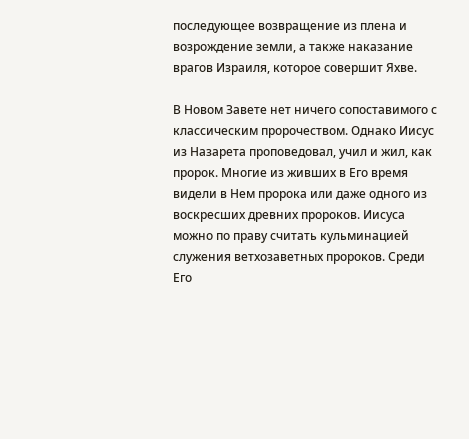последующее возвращение из плена и возрождение земли, а также наказание врагов Израиля, которое совершит Яхве.

В Новом Завете нет ничего сопоставимого с классическим пророчеством. Однако Иисус из Назарета проповедовал, учил и жил, как пророк. Многие из живших в Его время видели в Нем пророка или даже одного из воскресших древних пророков. Иисуса можно по праву считать кульминацией служения ветхозаветных пророков. Среди Его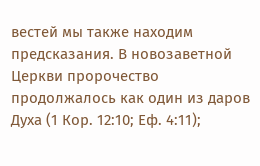вестей мы также находим предсказания. В новозаветной Церкви пророчество продолжалось как один из даров Духа (1 Кор. 12:10; Еф. 4:11);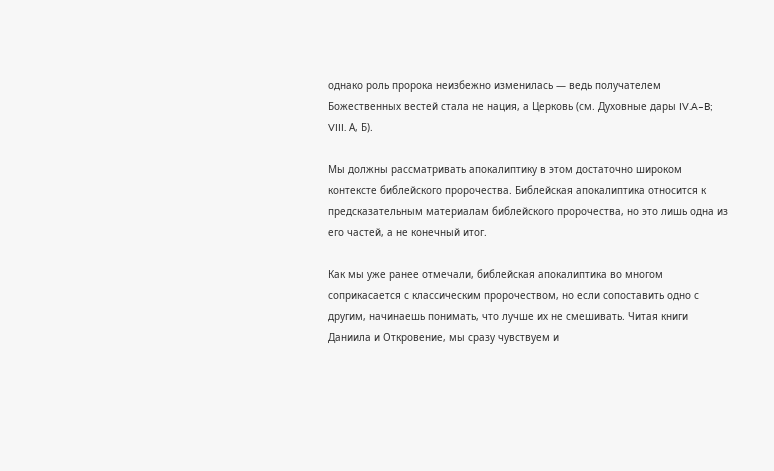однако роль пророка неизбежно изменилась — ведь получателем Божественных вестей стала не нация, а Церковь (см. Духовные дары IV.A–B; VIII. А, Б).

Мы должны рассматривать апокалиптику в этом достаточно широком контексте библейского пророчества. Библейская апокалиптика относится к предсказательным материалам библейского пророчества, но это лишь одна из его частей, а не конечный итог.

Как мы уже ранее отмечали, библейская апокалиптика во многом соприкасается с классическим пророчеством, но если сопоставить одно с другим, начинаешь понимать, что лучше их не смешивать. Читая книги Даниила и Откровение, мы сразу чувствуем и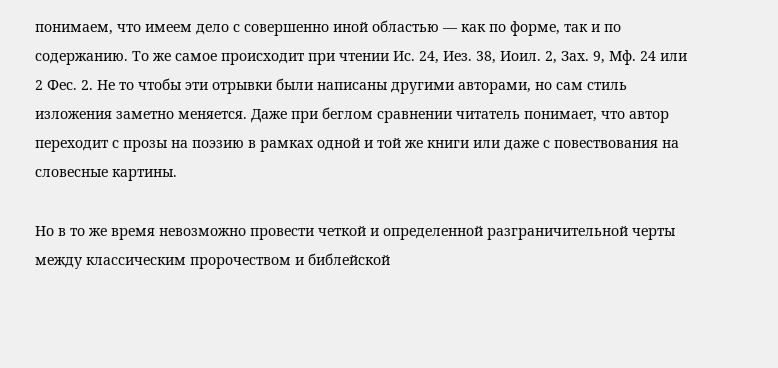понимаем, что имеем дело с совершенно иной областью — как по форме, так и по содержанию. То же самое происходит при чтении Ис. 24, Иез. 38, Иоил. 2, Зах. 9, Мф. 24 или 2 Фес. 2. Не то чтобы эти отрывки были написаны другими авторами, но сам стиль изложения заметно меняется. Даже при беглом сравнении читатель понимает, что автор переходит с прозы на поэзию в рамках одной и той же книги или даже с повествования на словесные картины.

Но в то же время невозможно провести четкой и определенной разграничительной черты между классическим пророчеством и библейской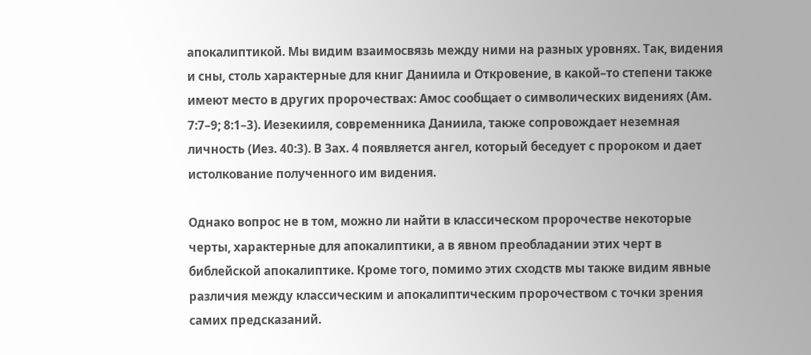апокалиптикой. Мы видим взаимосвязь между ними на разных уровнях. Так, видения и сны, столь характерные для книг Даниила и Откровение, в какой–то степени также имеют место в других пророчествах: Амос сообщает о символических видениях (Ам. 7:7–9; 8:1–3). Иезекииля, современника Даниила, также сопровождает неземная личность (Иез. 40:3). В Зах. 4 появляется ангел, который беседует с пророком и дает истолкование полученного им видения.

Однако вопрос не в том, можно ли найти в классическом пророчестве некоторые черты, характерные для апокалиптики, а в явном преобладании этих черт в библейской апокалиптике. Кроме того, помимо этих сходств мы также видим явные различия между классическим и апокалиптическим пророчеством с точки зрения самих предсказаний.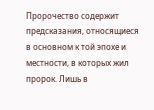Пророчество содержит предсказания, относящиеся в основном к той эпохе и местности, в которых жил пророк. Лишь в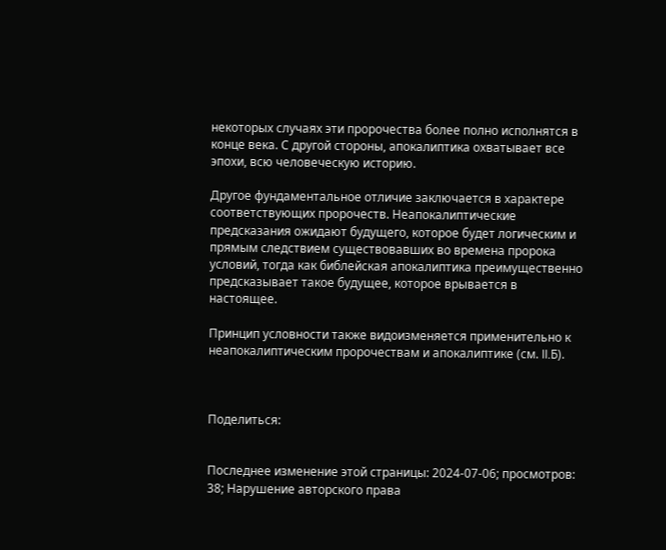некоторых случаях эти пророчества более полно исполнятся в конце века. С другой стороны, апокалиптика охватывает все эпохи, всю человеческую историю.

Другое фундаментальное отличие заключается в характере соответствующих пророчеств. Неапокалиптические предсказания ожидают будущего, которое будет логическим и прямым следствием существовавших во времена пророка условий, тогда как библейская апокалиптика преимущественно предсказывает такое будущее, которое врывается в настоящее.

Принцип условности также видоизменяется применительно к неапокалиптическим пророчествам и апокалиптике (см. II.Б).



Поделиться:


Последнее изменение этой страницы: 2024-07-06; просмотров: 38; Нарушение авторского права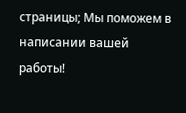страницы; Мы поможем в написании вашей работы!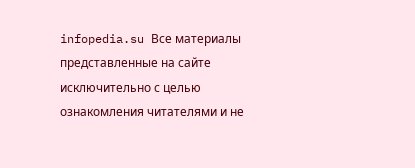infopedia.su Все материалы представленные на сайте исключительно с целью ознакомления читателями и не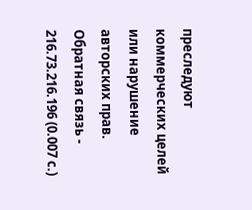преследуют коммерческих целей или нарушение авторских прав. Обратная связь - 216.73.216.196 (0.007 с.)